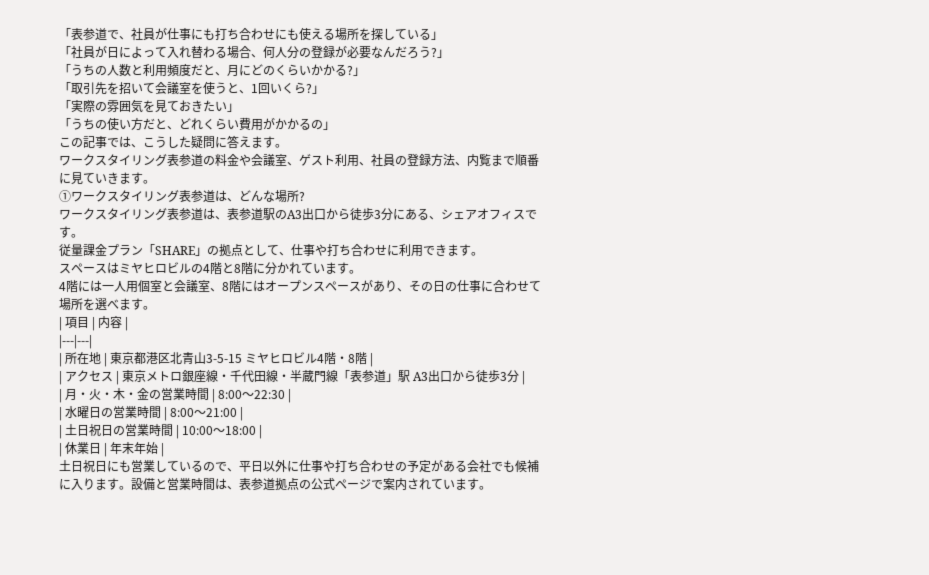「表参道で、社員が仕事にも打ち合わせにも使える場所を探している」
「社員が日によって入れ替わる場合、何人分の登録が必要なんだろう?」
「うちの人数と利用頻度だと、月にどのくらいかかる?」
「取引先を招いて会議室を使うと、1回いくら?」
「実際の雰囲気を見ておきたい」
「うちの使い方だと、どれくらい費用がかかるの」
この記事では、こうした疑問に答えます。
ワークスタイリング表参道の料金や会議室、ゲスト利用、社員の登録方法、内覧まで順番に見ていきます。
①ワークスタイリング表参道は、どんな場所?
ワークスタイリング表参道は、表参道駅のA3出口から徒歩3分にある、シェアオフィスです。
従量課金プラン「SHARE」の拠点として、仕事や打ち合わせに利用できます。
スペースはミヤヒロビルの4階と8階に分かれています。
4階には一人用個室と会議室、8階にはオープンスペースがあり、その日の仕事に合わせて場所を選べます。
| 項目 | 内容 |
|---|---|
| 所在地 | 東京都港区北青山3-5-15 ミヤヒロビル4階・8階 |
| アクセス | 東京メトロ銀座線・千代田線・半蔵門線「表参道」駅 A3出口から徒歩3分 |
| 月・火・木・金の営業時間 | 8:00〜22:30 |
| 水曜日の営業時間 | 8:00〜21:00 |
| 土日祝日の営業時間 | 10:00〜18:00 |
| 休業日 | 年末年始 |
土日祝日にも営業しているので、平日以外に仕事や打ち合わせの予定がある会社でも候補に入ります。設備と営業時間は、表参道拠点の公式ページで案内されています。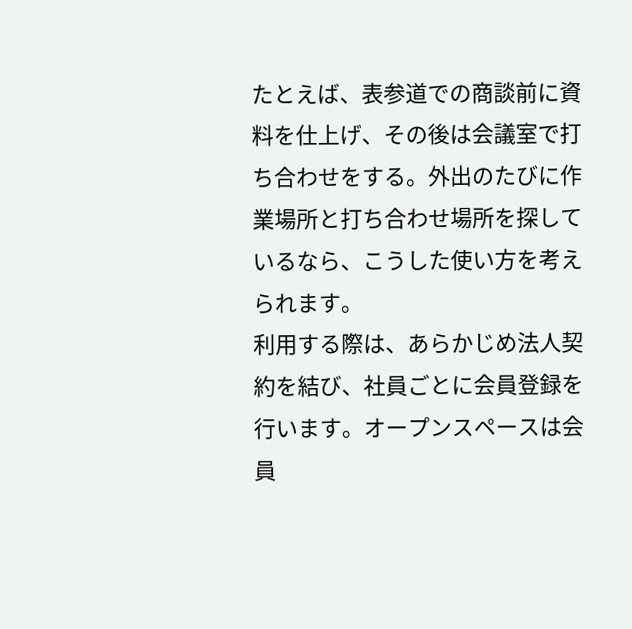たとえば、表参道での商談前に資料を仕上げ、その後は会議室で打ち合わせをする。外出のたびに作業場所と打ち合わせ場所を探しているなら、こうした使い方を考えられます。
利用する際は、あらかじめ法人契約を結び、社員ごとに会員登録を行います。オープンスペースは会員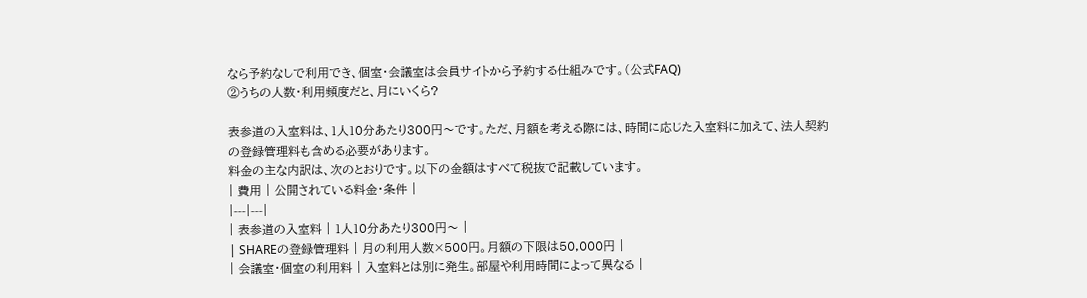なら予約なしで利用でき、個室・会議室は会員サイトから予約する仕組みです。(公式FAQ)
②うちの人数・利用頻度だと、月にいくら?

表参道の入室料は、1人10分あたり300円〜です。ただ、月額を考える際には、時間に応じた入室料に加えて、法人契約の登録管理料も含める必要があります。
料金の主な内訳は、次のとおりです。以下の金額はすべて税抜で記載しています。
| 費用 | 公開されている料金・条件 |
|---|---|
| 表参道の入室料 | 1人10分あたり300円〜 |
| SHAREの登録管理料 | 月の利用人数×500円。月額の下限は50,000円 |
| 会議室・個室の利用料 | 入室料とは別に発生。部屋や利用時間によって異なる |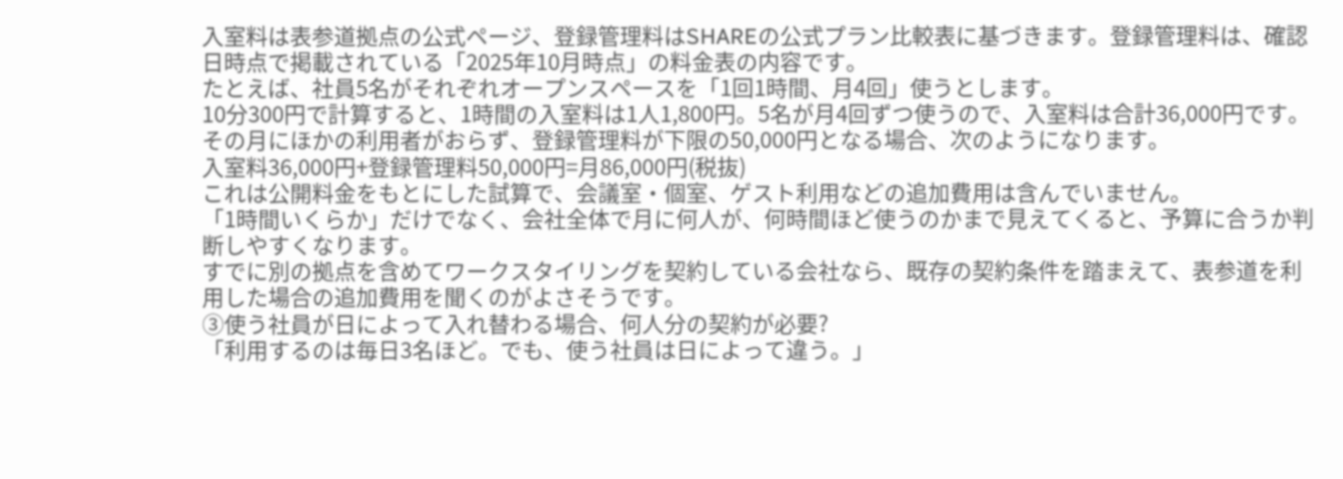入室料は表参道拠点の公式ページ、登録管理料はSHAREの公式プラン比較表に基づきます。登録管理料は、確認日時点で掲載されている「2025年10月時点」の料金表の内容です。
たとえば、社員5名がそれぞれオープンスペースを「1回1時間、月4回」使うとします。
10分300円で計算すると、1時間の入室料は1人1,800円。5名が月4回ずつ使うので、入室料は合計36,000円です。その月にほかの利用者がおらず、登録管理料が下限の50,000円となる場合、次のようになります。
入室料36,000円+登録管理料50,000円=月86,000円(税抜)
これは公開料金をもとにした試算で、会議室・個室、ゲスト利用などの追加費用は含んでいません。
「1時間いくらか」だけでなく、会社全体で月に何人が、何時間ほど使うのかまで見えてくると、予算に合うか判断しやすくなります。
すでに別の拠点を含めてワークスタイリングを契約している会社なら、既存の契約条件を踏まえて、表参道を利用した場合の追加費用を聞くのがよさそうです。
③使う社員が日によって入れ替わる場合、何人分の契約が必要?
「利用するのは毎日3名ほど。でも、使う社員は日によって違う。」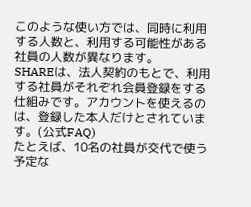このような使い方では、同時に利用する人数と、利用する可能性がある社員の人数が異なります。
SHAREは、法人契約のもとで、利用する社員がそれぞれ会員登録をする仕組みです。アカウントを使えるのは、登録した本人だけとされています。(公式FAQ)
たとえば、10名の社員が交代で使う予定な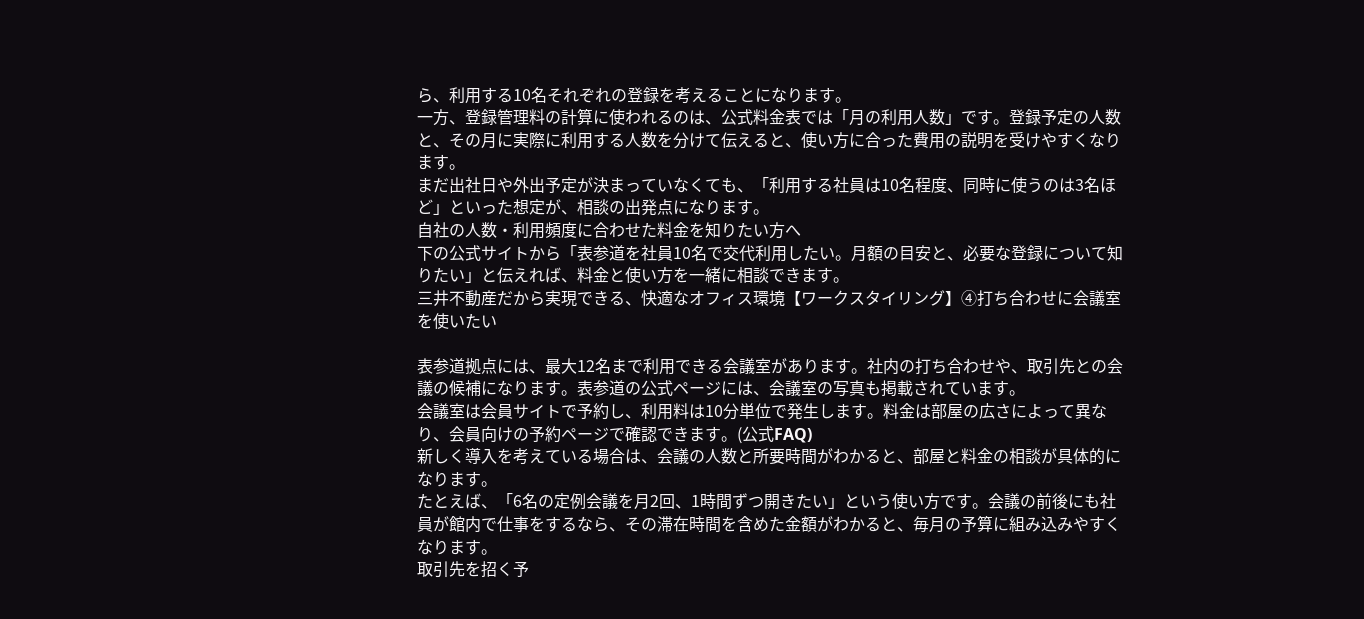ら、利用する10名それぞれの登録を考えることになります。
一方、登録管理料の計算に使われるのは、公式料金表では「月の利用人数」です。登録予定の人数と、その月に実際に利用する人数を分けて伝えると、使い方に合った費用の説明を受けやすくなります。
まだ出社日や外出予定が決まっていなくても、「利用する社員は10名程度、同時に使うのは3名ほど」といった想定が、相談の出発点になります。
自社の人数・利用頻度に合わせた料金を知りたい方へ
下の公式サイトから「表参道を社員10名で交代利用したい。月額の目安と、必要な登録について知りたい」と伝えれば、料金と使い方を一緒に相談できます。
三井不動産だから実現できる、快適なオフィス環境【ワークスタイリング】④打ち合わせに会議室を使いたい

表参道拠点には、最大12名まで利用できる会議室があります。社内の打ち合わせや、取引先との会議の候補になります。表参道の公式ページには、会議室の写真も掲載されています。
会議室は会員サイトで予約し、利用料は10分単位で発生します。料金は部屋の広さによって異なり、会員向けの予約ページで確認できます。(公式FAQ)
新しく導入を考えている場合は、会議の人数と所要時間がわかると、部屋と料金の相談が具体的になります。
たとえば、「6名の定例会議を月2回、1時間ずつ開きたい」という使い方です。会議の前後にも社員が館内で仕事をするなら、その滞在時間を含めた金額がわかると、毎月の予算に組み込みやすくなります。
取引先を招く予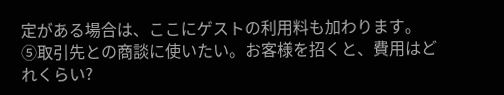定がある場合は、ここにゲストの利用料も加わります。
⑤取引先との商談に使いたい。お客様を招くと、費用はどれくらい?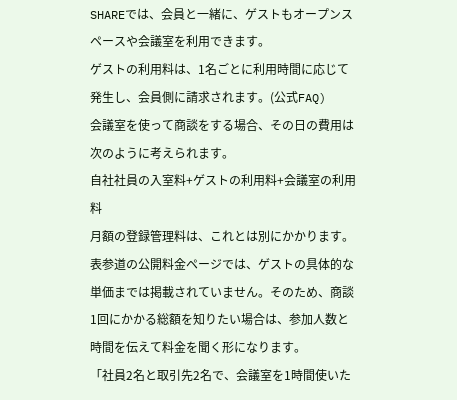SHAREでは、会員と一緒に、ゲストもオープンスペースや会議室を利用できます。
ゲストの利用料は、1名ごとに利用時間に応じて発生し、会員側に請求されます。(公式FAQ)
会議室を使って商談をする場合、その日の費用は次のように考えられます。
自社社員の入室料+ゲストの利用料+会議室の利用料
月額の登録管理料は、これとは別にかかります。
表参道の公開料金ページでは、ゲストの具体的な単価までは掲載されていません。そのため、商談1回にかかる総額を知りたい場合は、参加人数と時間を伝えて料金を聞く形になります。
「社員2名と取引先2名で、会議室を1時間使いた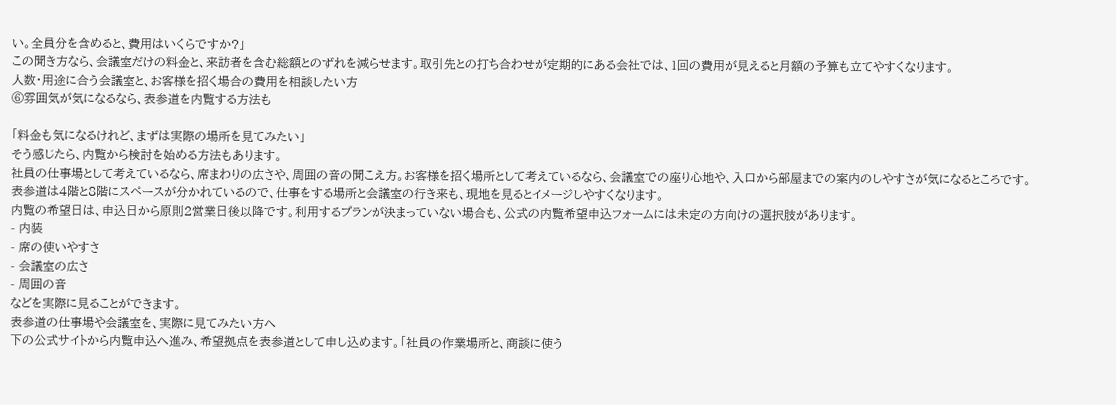い。全員分を含めると、費用はいくらですか?」
この聞き方なら、会議室だけの料金と、来訪者を含む総額とのずれを減らせます。取引先との打ち合わせが定期的にある会社では、1回の費用が見えると月額の予算も立てやすくなります。
人数・用途に合う会議室と、お客様を招く場合の費用を相談したい方
⑥雰囲気が気になるなら、表参道を内覧する方法も

「料金も気になるけれど、まずは実際の場所を見てみたい」
そう感じたら、内覧から検討を始める方法もあります。
社員の仕事場として考えているなら、席まわりの広さや、周囲の音の聞こえ方。お客様を招く場所として考えているなら、会議室での座り心地や、入口から部屋までの案内のしやすさが気になるところです。
表参道は4階と8階にスペースが分かれているので、仕事をする場所と会議室の行き来も、現地を見るとイメージしやすくなります。
内覧の希望日は、申込日から原則2営業日後以降です。利用するプランが決まっていない場合も、公式の内覧希望申込フォームには未定の方向けの選択肢があります。
- 内装
- 席の使いやすさ
- 会議室の広さ
- 周囲の音
などを実際に見ることができます。
表参道の仕事場や会議室を、実際に見てみたい方へ
下の公式サイトから内覧申込へ進み、希望拠点を表参道として申し込めます。「社員の作業場所と、商談に使う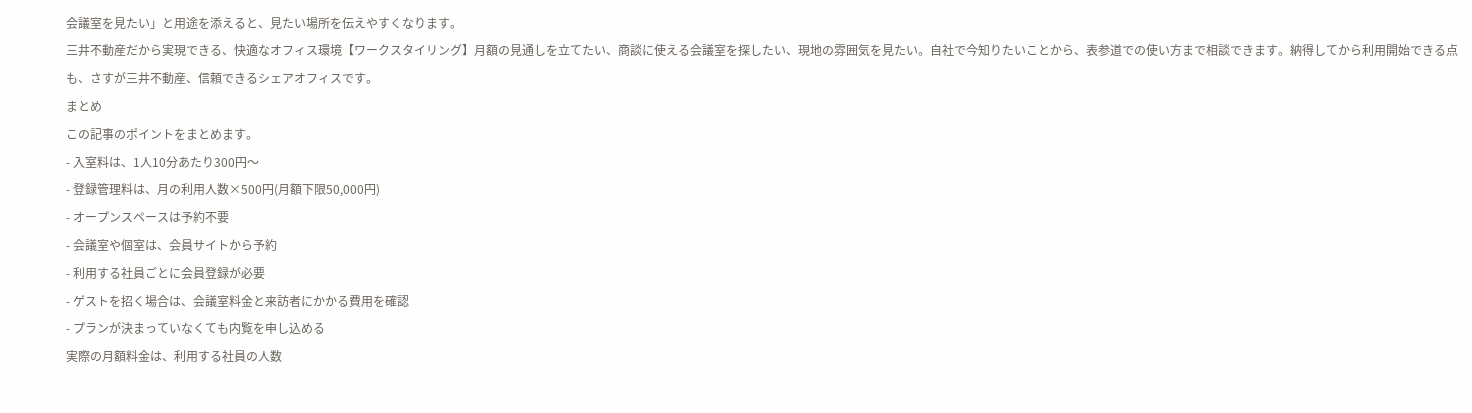会議室を見たい」と用途を添えると、見たい場所を伝えやすくなります。
三井不動産だから実現できる、快適なオフィス環境【ワークスタイリング】月額の見通しを立てたい、商談に使える会議室を探したい、現地の雰囲気を見たい。自社で今知りたいことから、表参道での使い方まで相談できます。納得してから利用開始できる点も、さすが三井不動産、信頼できるシェアオフィスです。
まとめ
この記事のポイントをまとめます。
- 入室料は、1人10分あたり300円〜
- 登録管理料は、月の利用人数×500円(月額下限50,000円)
- オープンスペースは予約不要
- 会議室や個室は、会員サイトから予約
- 利用する社員ごとに会員登録が必要
- ゲストを招く場合は、会議室料金と来訪者にかかる費用を確認
- プランが決まっていなくても内覧を申し込める
実際の月額料金は、利用する社員の人数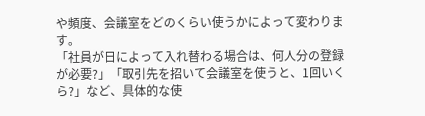や頻度、会議室をどのくらい使うかによって変わります。
「社員が日によって入れ替わる場合は、何人分の登録が必要?」「取引先を招いて会議室を使うと、1回いくら?」など、具体的な使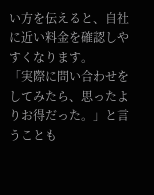い方を伝えると、自社に近い料金を確認しやすくなります。
「実際に問い合わせをしてみたら、思ったよりお得だった。」と言うことも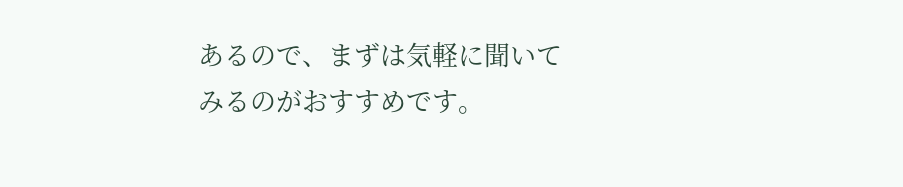あるので、まずは気軽に聞いてみるのがおすすめです。